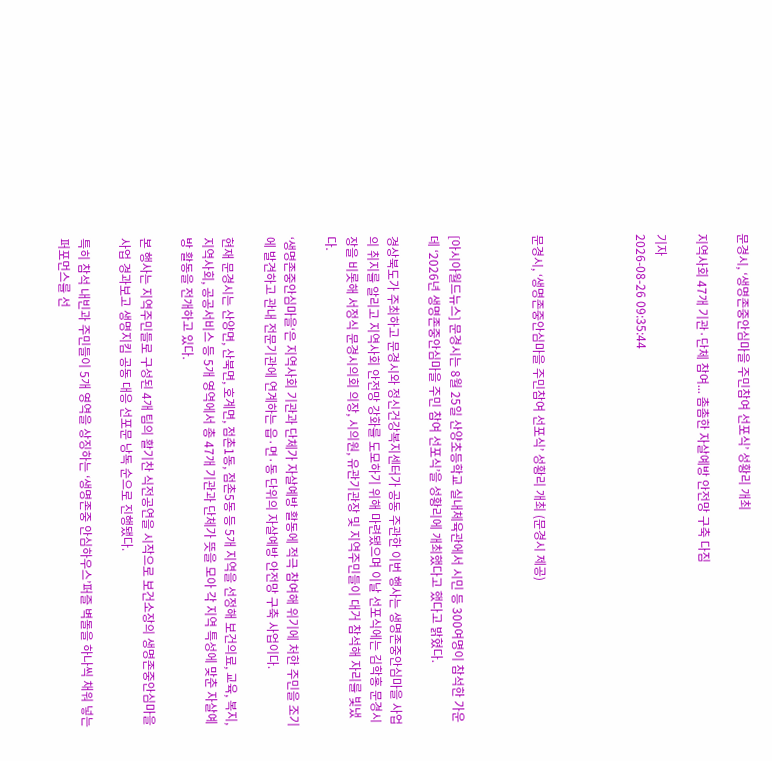문경시, ‘생명존중안심마을 주민참여 선포식’ 성황리 개최

지역사회 47개 기관·단체 참여... 촘촘한 자살예방 안전망 구축 다짐

기자
2026-08-26 09:35:44




문경시, ‘생명존중안심마을 주민참여 선포식’ 성황리 개최 (문경시 제공)



[아시아월드뉴스] 문경시는 8월 25일 산양초등학교 실내체육관에서 시민 등 300여명이 참석한 가운데 ‘2026년 생명존중안심마을 주민 참여 선포식’을 성황리에 개최했다고 했다고 밝혔다.

경상북도가 주최하고 문경시와 정신건강복지센터가 공동 주관한 이번 행사는 생명존중안심마을 사업의 취지를 알리고 지역사회 안전망 강화를 도모하기 위해 마련됐으며 이날 선포식에는 김학홍 문경시장을 비롯해 서정식 문경시의회 의장, 시의원, 유관기관장 및 지역주민들이 대거 참석해 자리를 빛냈다.

‘생명존중안심마을‘은 지역사회 기관과 단체가 자살예방 활동에 적극 참여해 위기에 처한 주민을 조기에 발견하고 관내 전문기관에 연계하는 읍·면·동 단위의 자살예방 안전망 구축 사업이다.

현재 문경시는 산양면, 산북면, 호계면, 점촌1동, 점촌5동 등 5개 지역을 선정해 보건의료, 교육, 복지, 지역사회, 공공서비스 등 5개 영역에서 총 47개 기관과 단체가 뜻을 모아 각 지역 특성에 맞춘 자살예방 활동을 전개하고 있다.

본 행사는 지역주민들로 구성된 4개 팀의 활기찬 식전공연을 시작으로 보건소장의 생명존중안심마을 사업 경과보고 생명지킴 공동 대응 선포문 낭독 순으로 진행됐다.

특히 참석 내빈과 주민들이 5개 영역을 상징하는 ‘생명존중 안심하우스’퍼즐 벽돌을 하나씩 채워 넣는 퍼포먼스를 선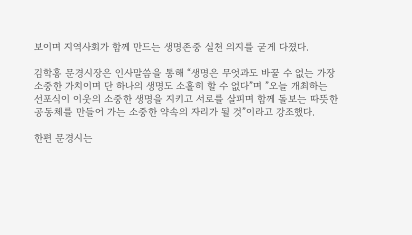보이며 지역사회가 함께 만드는 생명존중 실천 의지를 굳게 다졌다.

김학홍 문경시장은 인사말씀을 통해 “생명은 무엇과도 바꿀 수 없는 가장 소중한 가치이며 단 하나의 생명도 소홀히 할 수 없다”며 ”오늘 개최하는 선포식이 이웃의 소중한 생명을 지키고 서로를 살피며 함께 돌보는 따뜻한 공동체를 만들어 가는 소중한 약속의 자리가 될 것”이라고 강조했다.

한편 문경시는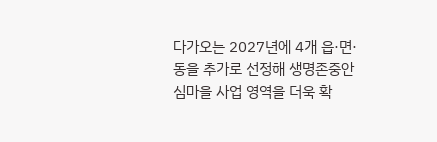다가오는 2027년에 4개 읍·면·동을 추가로 선정해 생명존중안심마을 사업 영역을 더욱 확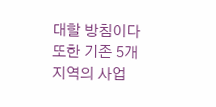대할 방침이다 또한 기존 5개 지역의 사업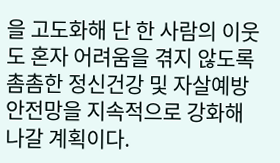을 고도화해 단 한 사람의 이웃도 혼자 어려움을 겪지 않도록 촘촘한 정신건강 및 자살예방 안전망을 지속적으로 강화해 나갈 계획이다.